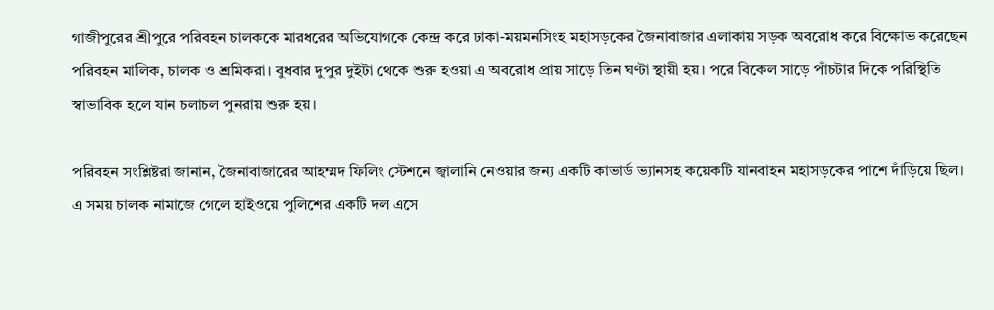গাজীপুরের শ্রীপুরে পরিবহন চালককে মারধরের অভিযোগকে কেন্দ্র করে ঢাকা-ময়মনসিংহ মহাসড়কের জৈনাবাজার এলাকায় সড়ক অবরোধ করে বিক্ষোভ করেছেন পরিবহন মালিক, চালক ও শ্রমিকরা। বুধবার দুপুর দুইটা থেকে শুরু হওয়া এ অবরোধ প্রায় সাড়ে তিন ঘণ্টা স্থায়ী হয়। পরে বিকেল সাড়ে পাঁচটার দিকে পরিস্থিতি স্বাভাবিক হলে যান চলাচল পুনরায় শুরু হয়।

পরিবহন সংশ্লিষ্টরা জানান, জৈনাবাজারের আহম্মদ ফিলিং স্টেশনে জ্বালানি নেওয়ার জন্য একটি কাভার্ড ভ্যানসহ কয়েকটি যানবাহন মহাসড়কের পাশে দাঁড়িয়ে ছিল। এ সময় চালক নামাজে গেলে হাইওয়ে পুলিশের একটি দল এসে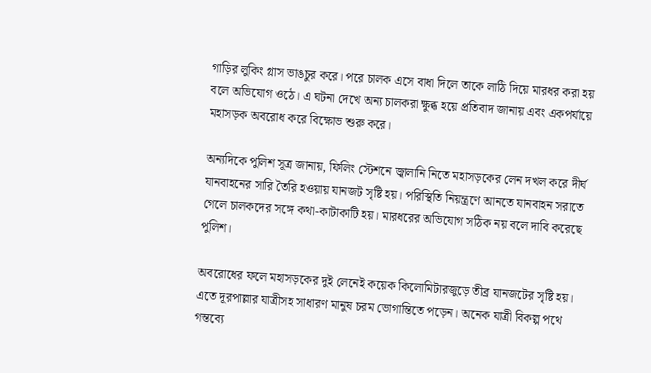গাড়ির লুকিং গ্লাস ভাঙচুর করে। পরে চালক এসে বাধা দিলে তাকে লাঠি দিয়ে মারধর করা হয় বলে অভিযোগ ওঠে। এ ঘটনা দেখে অন্য চালকরা ক্ষুব্ধ হয়ে প্রতিবাদ জানায় এবং একপর্যায়ে মহাসড়ক অবরোধ করে বিক্ষোভ শুরু করে।

অন্যদিকে পুলিশ সূত্র জানায়, ফিলিং স্টেশনে জ্বালানি নিতে মহাসড়কের লেন দখল করে দীর্ঘ যানবাহনের সারি তৈরি হওয়ায় যানজট সৃষ্টি হয়। পরিস্থিতি নিয়ন্ত্রণে আনতে যানবাহন সরাতে গেলে চালকদের সঙ্গে কথা-কাটাকাটি হয়। মারধরের অভিযোগ সঠিক নয় বলে দাবি করেছে পুলিশ।

অবরোধের ফলে মহাসড়কের দুই লেনেই কয়েক কিলোমিটারজুড়ে তীব্র যানজটের সৃষ্টি হয়। এতে দূরপাল্লার যাত্রীসহ সাধারণ মানুষ চরম ভোগান্তিতে পড়েন। অনেক যাত্রী বিকল্প পথে গন্তব্যে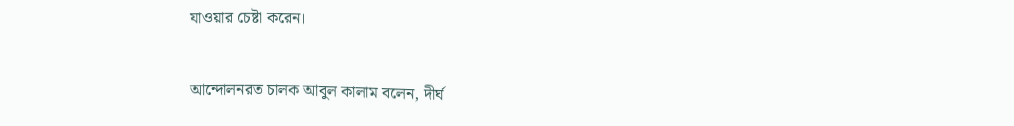যাওয়ার চেষ্টা করেন।

আন্দোলনরত চালক আবুল কালাম বলেন, দীর্ঘ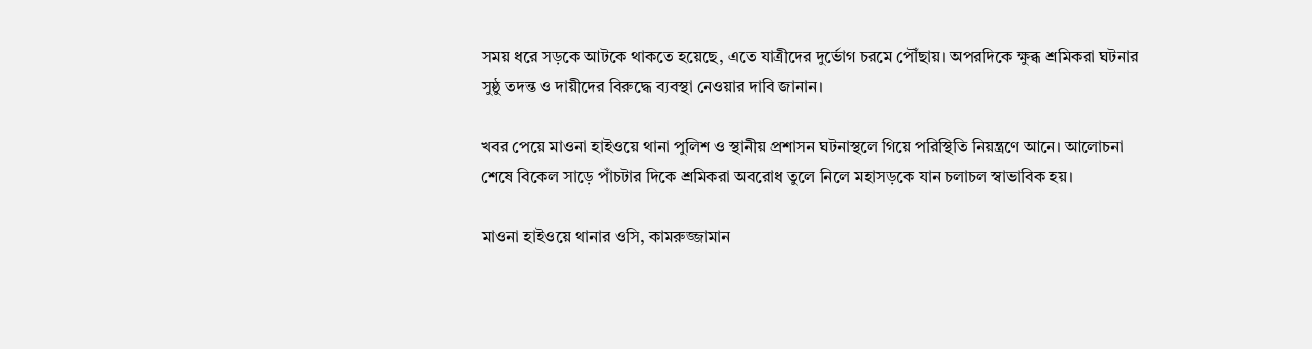সময় ধরে সড়কে আটকে থাকতে হয়েছে, এতে যাত্রীদের দুর্ভোগ চরমে পৌঁছায়। অপরদিকে ক্ষুব্ধ শ্রমিকরা ঘটনার সুষ্ঠু তদন্ত ও দায়ীদের বিরুদ্ধে ব্যবস্থা নেওয়ার দাবি জানান।

খবর পেয়ে মাওনা হাইওয়ে থানা পুলিশ ও স্থানীয় প্রশাসন ঘটনাস্থলে গিয়ে পরিস্থিতি নিয়ন্ত্রণে আনে। আলোচনা শেষে বিকেল সাড়ে পাঁচটার দিকে শ্রমিকরা অবরোধ তুলে নিলে মহাসড়কে যান চলাচল স্বাভাবিক হয়।

মাওনা হাইওয়ে থানার ওসি, কামরুজ্জামান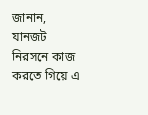জানান, যানজট নিরসনে কাজ করতে গিয়ে এ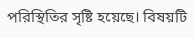পরিস্থিতির সৃষ্টি হয়েছে। বিষয়টি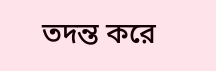তদন্ত করে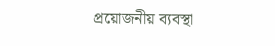প্রয়োজনীয় ব্যবস্থা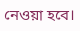নেওয়া হবে।